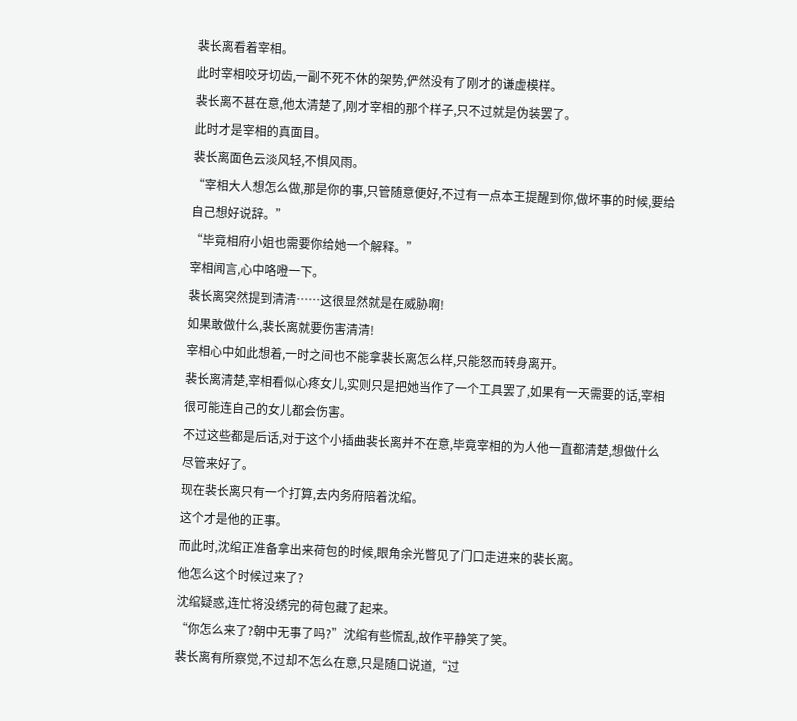裴长离看着宰相。
此时宰相咬牙切齿,一副不死不休的架势,俨然没有了刚才的谦虚模样。
裴长离不甚在意,他太清楚了,刚才宰相的那个样子,只不过就是伪装罢了。
此时才是宰相的真面目。
裴长离面色云淡风轻,不惧风雨。
“宰相大人想怎么做,那是你的事,只管随意便好,不过有一点本王提醒到你,做坏事的时候,要给自己想好说辞。”
“毕竟相府小姐也需要你给她一个解释。”
宰相闻言,心中咯噔一下。
裴长离突然提到清清……这很显然就是在威胁啊!
如果敢做什么,裴长离就要伤害清清!
宰相心中如此想着,一时之间也不能拿裴长离怎么样,只能怒而转身离开。
裴长离清楚,宰相看似心疼女儿,实则只是把她当作了一个工具罢了,如果有一天需要的话,宰相很可能连自己的女儿都会伤害。
不过这些都是后话,对于这个小插曲裴长离并不在意,毕竟宰相的为人他一直都清楚,想做什么尽管来好了。
现在裴长离只有一个打算,去内务府陪着沈绾。
这个才是他的正事。
而此时,沈绾正准备拿出来荷包的时候,眼角余光瞥见了门口走进来的裴长离。
他怎么这个时候过来了?
沈绾疑惑,连忙将没绣完的荷包藏了起来。
“你怎么来了?朝中无事了吗?”沈绾有些慌乱,故作平静笑了笑。
裴长离有所察觉,不过却不怎么在意,只是随口说道,“过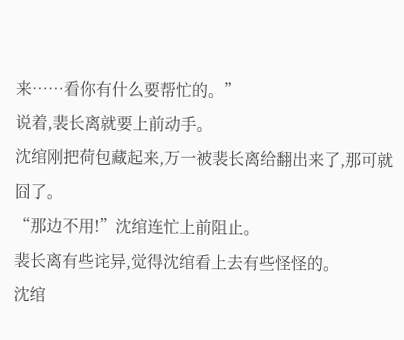来……看你有什么要帮忙的。”
说着,裴长离就要上前动手。
沈绾刚把荷包藏起来,万一被裴长离给翻出来了,那可就囧了。
“那边不用!”沈绾连忙上前阻止。
裴长离有些诧异,觉得沈绾看上去有些怪怪的。
沈绾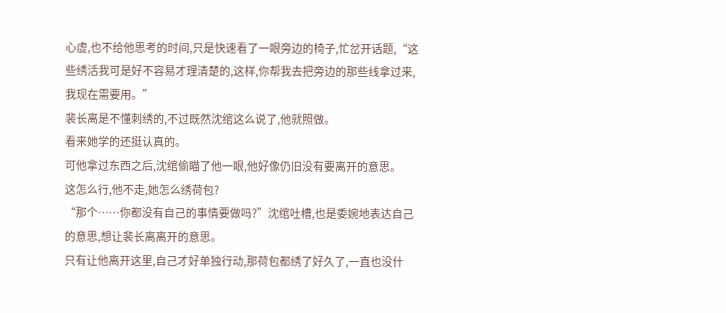心虚,也不给他思考的时间,只是快速看了一眼旁边的椅子,忙岔开话题,“这些绣活我可是好不容易才理清楚的,这样,你帮我去把旁边的那些线拿过来,我现在需要用。”
裴长离是不懂刺绣的,不过既然沈绾这么说了,他就照做。
看来她学的还挺认真的。
可他拿过东西之后,沈绾偷瞄了他一眼,他好像仍旧没有要离开的意思。
这怎么行,他不走,她怎么绣荷包?
“那个……你都没有自己的事情要做吗?”沈绾吐槽,也是委婉地表达自己的意思,想让裴长离离开的意思。
只有让他离开这里,自己才好单独行动,那荷包都绣了好久了,一直也没什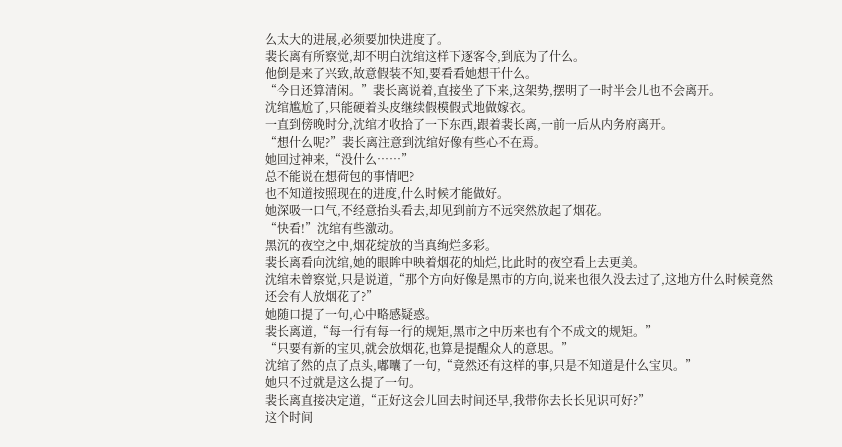么太大的进展,必须要加快进度了。
裴长离有所察觉,却不明白沈绾这样下逐客令,到底为了什么。
他倒是来了兴致,故意假装不知,要看看她想干什么。
“今日还算清闲。”裴长离说着,直接坐了下来,这架势,摆明了一时半会儿也不会离开。
沈绾尴尬了,只能硬着头皮继续假模假式地做嫁衣。
一直到傍晚时分,沈绾才收拾了一下东西,跟着裴长离,一前一后从内务府离开。
“想什么呢?”裴长离注意到沈绾好像有些心不在焉。
她回过神来,“没什么……”
总不能说在想荷包的事情吧?
也不知道按照现在的进度,什么时候才能做好。
她深吸一口气,不经意抬头看去,却见到前方不远突然放起了烟花。
“快看!”沈绾有些激动。
黑沉的夜空之中,烟花绽放的当真绚烂多彩。
裴长离看向沈绾,她的眼眸中映着烟花的灿烂,比此时的夜空看上去更美。
沈绾未曾察觉,只是说道,“那个方向好像是黑市的方向,说来也很久没去过了,这地方什么时候竟然还会有人放烟花了?”
她随口提了一句,心中略感疑惑。
裴长离道,“每一行有每一行的规矩,黑市之中历来也有个不成文的规矩。”
“只要有新的宝贝,就会放烟花,也算是提醒众人的意思。”
沈绾了然的点了点头,嘟囔了一句,“竟然还有这样的事,只是不知道是什么宝贝。”
她只不过就是这么提了一句。
裴长离直接决定道,“正好这会儿回去时间还早,我带你去长长见识可好?”
这个时间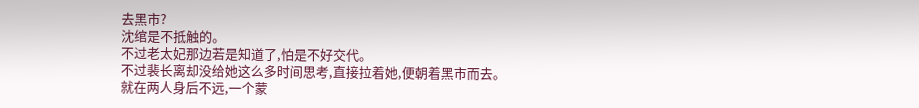去黑市?
沈绾是不抵触的。
不过老太妃那边若是知道了,怕是不好交代。
不过裴长离却没给她这么多时间思考,直接拉着她,便朝着黑市而去。
就在两人身后不远,一个蒙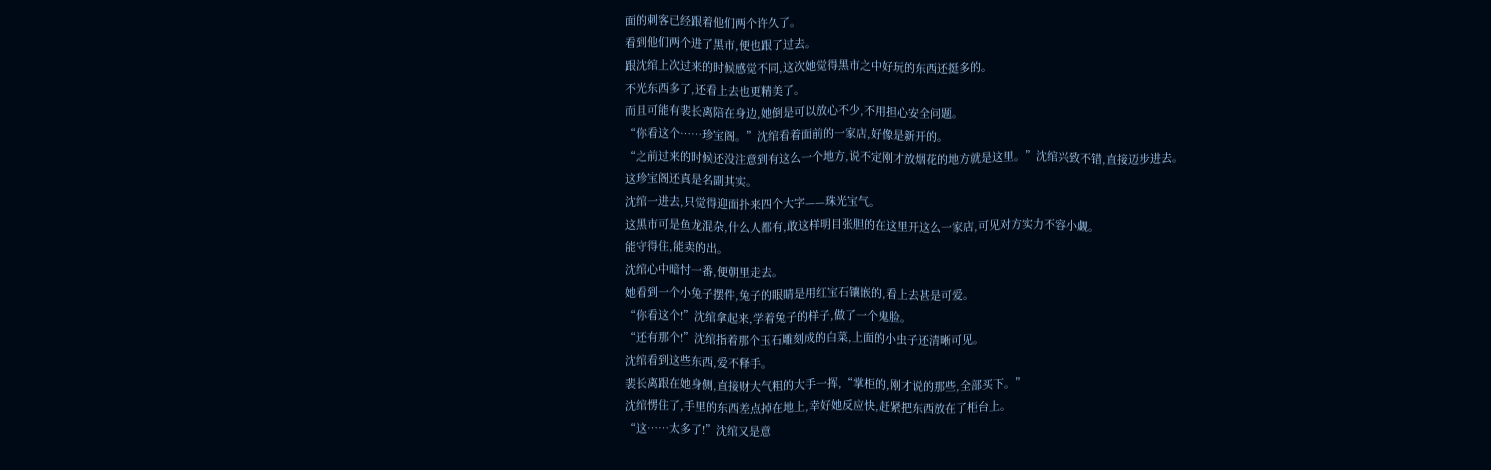面的刺客已经跟着他们两个许久了。
看到他们两个进了黑市,便也跟了过去。
跟沈绾上次过来的时候感觉不同,这次她觉得黑市之中好玩的东西还挺多的。
不光东西多了,还看上去也更精美了。
而且可能有裴长离陪在身边,她倒是可以放心不少,不用担心安全问题。
“你看这个……珍宝阁。”沈绾看着面前的一家店,好像是新开的。
“之前过来的时候还没注意到有这么一个地方,说不定刚才放烟花的地方就是这里。”沈绾兴致不错,直接迈步进去。
这珍宝阁还真是名副其实。
沈绾一进去,只觉得迎面扑来四个大字——珠光宝气。
这黑市可是鱼龙混杂,什么人都有,敢这样明目张胆的在这里开这么一家店,可见对方实力不容小觑。
能守得住,能卖的出。
沈绾心中暗忖一番,便朝里走去。
她看到一个小兔子摆件,兔子的眼睛是用红宝石镶嵌的,看上去甚是可爱。
“你看这个!”沈绾拿起来,学着兔子的样子,做了一个鬼脸。
“还有那个!”沈绾指着那个玉石雕刻成的白菜,上面的小虫子还清晰可见。
沈绾看到这些东西,爱不释手。
裴长离跟在她身侧,直接财大气粗的大手一挥,“掌柜的,刚才说的那些,全部买下。”
沈绾愣住了,手里的东西差点掉在地上,幸好她反应快,赶紧把东西放在了柜台上。
“这……太多了!”沈绾又是意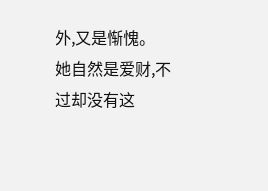外,又是惭愧。
她自然是爱财,不过却没有这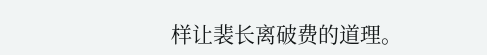样让裴长离破费的道理。